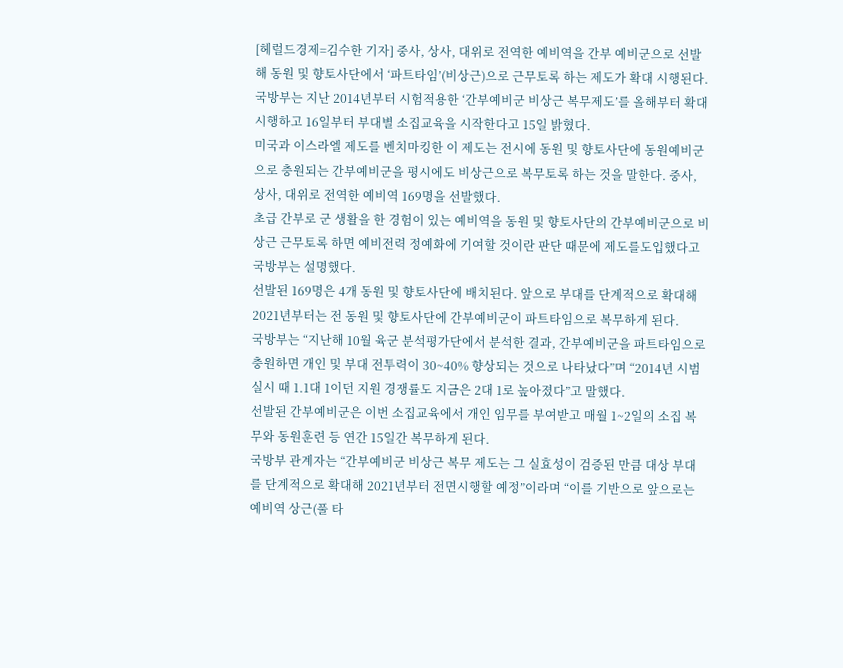[헤럴드경제=김수한 기자] 중사, 상사, 대위로 전역한 예비역을 간부 예비군으로 선발해 동원 및 향토사단에서 ‘파트타임’(비상근)으로 근무토록 하는 제도가 확대 시행된다.
국방부는 지난 2014년부터 시험적용한 ‘간부예비군 비상근 복무제도’를 올해부터 확대 시행하고 16일부터 부대별 소집교육을 시작한다고 15일 밝혔다.
미국과 이스라엘 제도를 벤치마킹한 이 제도는 전시에 동원 및 향토사단에 동원예비군으로 충원되는 간부예비군을 평시에도 비상근으로 복무토록 하는 것을 말한다. 중사, 상사, 대위로 전역한 예비역 169명을 선발했다.
초급 간부로 군 생활을 한 경험이 있는 예비역을 동원 및 향토사단의 간부예비군으로 비상근 근무토록 하면 예비전력 정예화에 기여할 것이란 판단 때문에 제도를도입했다고 국방부는 설명했다.
선발된 169명은 4개 동원 및 향토사단에 배치된다. 앞으로 부대를 단계적으로 확대해 2021년부터는 전 동원 및 향토사단에 간부예비군이 파트타임으로 복무하게 된다.
국방부는 “지난해 10월 육군 분석평가단에서 분석한 결과, 간부예비군을 파트타임으로 충원하면 개인 및 부대 전투력이 30~40% 향상되는 것으로 나타났다”며 “2014년 시범 실시 때 1.1대 1이던 지원 경쟁률도 지금은 2대 1로 높아졌다”고 말했다.
선발된 간부예비군은 이번 소집교육에서 개인 임무를 부여받고 매월 1~2일의 소집 복무와 동원훈련 등 연간 15일간 복무하게 된다.
국방부 관계자는 “간부예비군 비상근 복무 제도는 그 실효성이 검증된 만큼 대상 부대를 단계적으로 확대해 2021년부터 전면시행할 예정”이라며 “이를 기반으로 앞으로는 예비역 상근(풀 타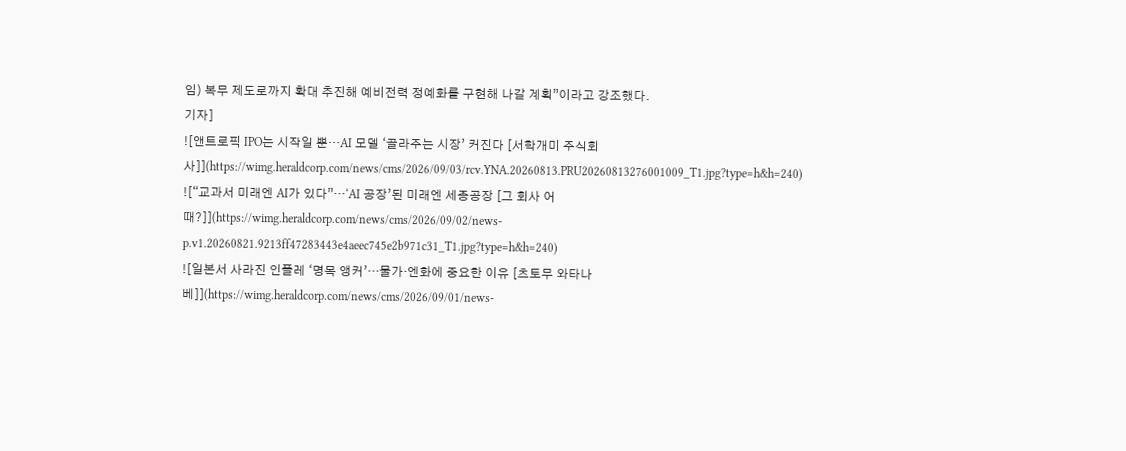임) 복무 제도로까지 확대 추진해 예비전력 정예화를 구현해 나갈 계획”이라고 강조했다.
기자]
![앤트로픽 IPO는 시작일 뿐…AI 모델 ‘골라주는 시장’ 커진다 [서학개미 주식회사]](https://wimg.heraldcorp.com/news/cms/2026/09/03/rcv.YNA.20260813.PRU20260813276001009_T1.jpg?type=h&h=240)
![“교과서 미래엔 AI가 있다”…‘AI 공장’된 미래엔 세종공장 [그 회사 어때?]](https://wimg.heraldcorp.com/news/cms/2026/09/02/news-p.v1.20260821.9213ff47283443e4aeec745e2b971c31_T1.jpg?type=h&h=240)
![일본서 사라진 인플레 ‘명목 앵커’…물가·엔화에 중요한 이유 [츠토무 와타나베]](https://wimg.heraldcorp.com/news/cms/2026/09/01/news-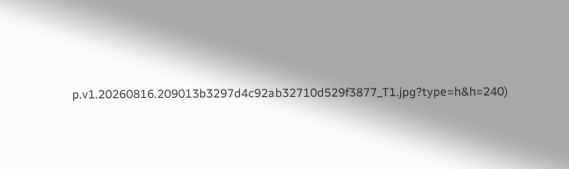p.v1.20260816.209013b3297d4c92ab32710d529f3877_T1.jpg?type=h&h=240)